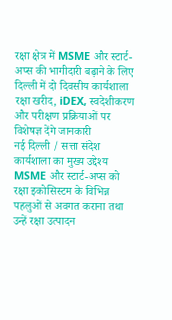रक्षा क्षेत्र में MSME और स्टार्ट-अप्स की भागीदारी बढ़ाने के लिए दिल्ली में दो दिवसीय कार्यशाला
रक्षा खरीद, iDEX, स्वदेशीकरण और परीक्षण प्रक्रियाओं पर विशेषज्ञ देंगे जानकारी
नई दिल्ली / सत्ता संदेश
कार्यशाला का मुख्य उद्देश्य MSME और स्टार्ट-अप्स को रक्षा इकोसिस्टम के विभिन्न पहलुओं से अवगत कराना तथा उन्हें रक्षा उत्पादन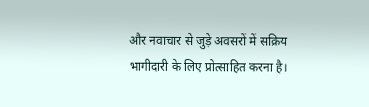और नवाचार से जुड़े अवसरों में सक्रिय भागीदारी के लिए प्रोत्साहित करना है।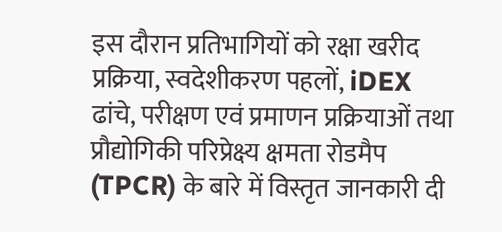इस दौरान प्रतिभागियों को रक्षा खरीद प्रक्रिया, स्वदेशीकरण पहलों, iDEX ढांचे, परीक्षण एवं प्रमाणन प्रक्रियाओं तथा प्रौद्योगिकी परिप्रेक्ष्य क्षमता रोडमैप (TPCR) के बारे में विस्तृत जानकारी दी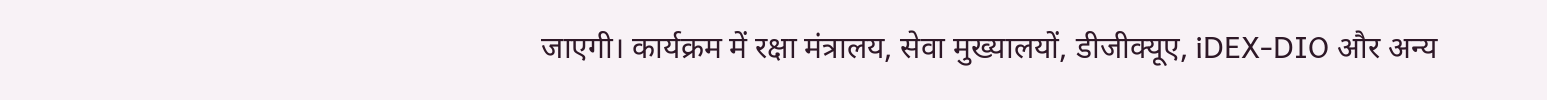जाएगी। कार्यक्रम में रक्षा मंत्रालय, सेवा मुख्यालयों, डीजीक्यूए, iDEX-DIO और अन्य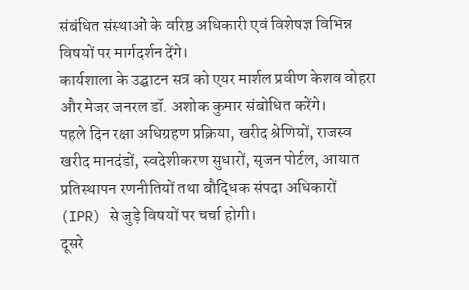संबंधित संस्थाओं के वरिष्ठ अधिकारी एवं विशेषज्ञ विभिन्न विषयों पर मार्गदर्शन देंगे।
कार्यशाला के उद्घाटन सत्र को एयर मार्शल प्रवीण केशव वोहरा और मेजर जनरल डॉ. अशोक कुमार संबोधित करेंगे।
पहले दिन रक्षा अधिग्रहण प्रक्रिया, खरीद श्रेणियों, राजस्व खरीद मानदंडों, स्वदेशीकरण सुधारों, सृजन पोर्टल, आयात प्रतिस्थापन रणनीतियों तथा बौद्धिक संपदा अधिकारों (IPR) से जुड़े विषयों पर चर्चा होगी।
दूसरे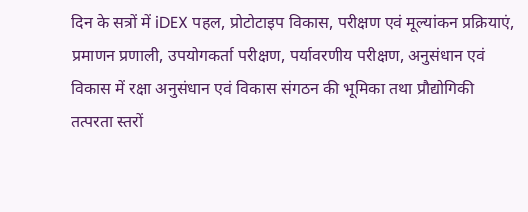दिन के सत्रों में iDEX पहल, प्रोटोटाइप विकास, परीक्षण एवं मूल्यांकन प्रक्रियाएं, प्रमाणन प्रणाली, उपयोगकर्ता परीक्षण, पर्यावरणीय परीक्षण, अनुसंधान एवं विकास में रक्षा अनुसंधान एवं विकास संगठन की भूमिका तथा प्रौद्योगिकी तत्परता स्तरों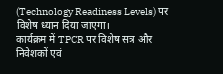(Technology Readiness Levels) पर विशेष ध्यान दिया जाएगा।
कार्यक्रम में TPCR पर विशेष सत्र और निवेशकों एवं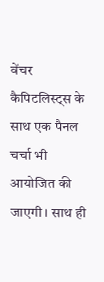वेंचर कैपिटलिस्ट्स के साथ एक पैनल चर्चा भी आयोजित की जाएगी। साथ ही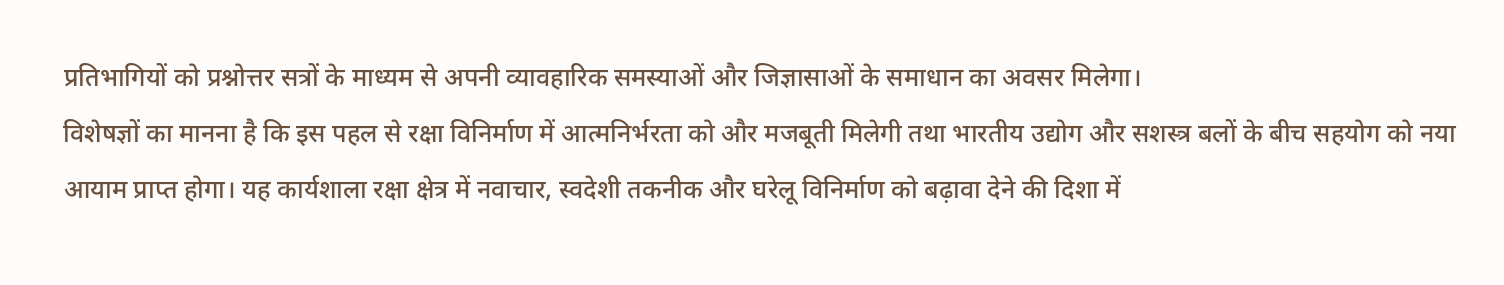प्रतिभागियों को प्रश्नोत्तर सत्रों के माध्यम से अपनी व्यावहारिक समस्याओं और जिज्ञासाओं के समाधान का अवसर मिलेगा।
विशेषज्ञों का मानना है कि इस पहल से रक्षा विनिर्माण में आत्मनिर्भरता को और मजबूती मिलेगी तथा भारतीय उद्योग और सशस्त्र बलों के बीच सहयोग को नया आयाम प्राप्त होगा। यह कार्यशाला रक्षा क्षेत्र में नवाचार, स्वदेशी तकनीक और घरेलू विनिर्माण को बढ़ावा देने की दिशा में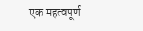एक महत्वपूर्ण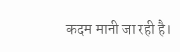कदम मानी जा रही है।